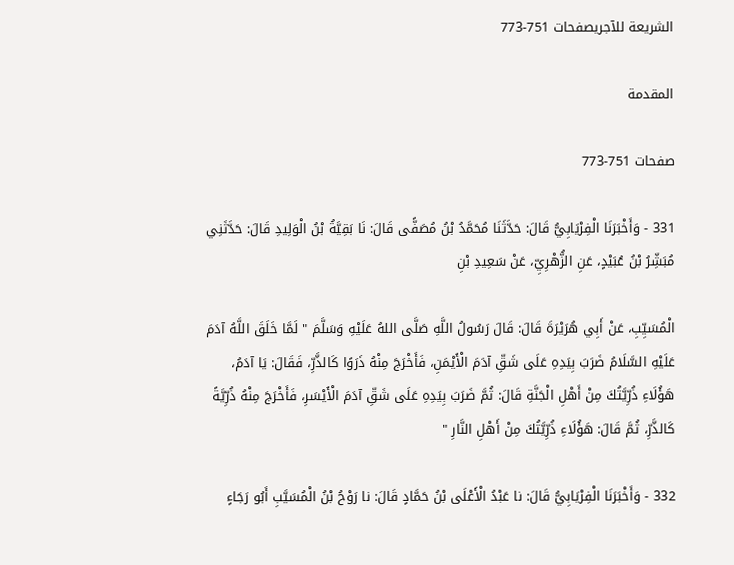الشريعة للآجريصفحات 751-773

المقدمة

صفحات 751-773

331 - وَأَخْبَرَنَا الْفِرْيَابِيُّ قَالَ: حَدَّثَنَا مُحَمَّدُ بْنُ مُصَفًّى قَالَ: نَا بَقِيَّةُ بْنُ الْوَلِيدِ قَالَ: حَدَّثَنِي مُبَشِّرُ بْنُ عُبَيْدٍ، عَنِ الزُّهْرِيِّ، عَنْ سَعِيدِ بْنِ

الْمُسَيِّبِ، عَنْ أَبِي هُرَيْرَةَ قَالَ: قَالَ رَسُولُ اللَّهِ صَلَّى اللهُ عَلَيْهِ وَسَلَّمَ " لَمَّا خَلَقَ اللَّهُ آدَمَ عَلَيْهِ السَّلَامُ ضَرَبَ بِيَدِهِ عَلَى شَقِّ آدَمَ الْأَيْمَنِ، فَأَخْرَجَ مِنْهُ ذَرَوًا كَالذَّرِّ، فَقَالَ: يَا آدَمُ، هَؤُلَاءِ ذُرِّيَّتُكَ مِنْ أَهْلِ الْجَنَّةِ قَالَ: ثُمَّ ضَرَبَ بِيَدِهِ عَلَى شَقِّ آدَمَ الْأَيْسَرِ، فَأَخْرَجَ مِنْهُ ذُرِّيَّةً كَالذَّرِّ، ثُمَّ قَالَ: هَؤُلَاءِ ذُرِّيَّتُكَ مِنْ أَهْلِ النَّارِ "

332 - وَأَخْبَرَنَا الْفِرْيَابِيُّ قَالَ: نا عَبْدُ الْأَعْلَى بْنُ حَمَّادٍ قَالَ: نا رَوْحُ بْنُ الْمُسَيَّبِ أَبُو رَجَاءٍ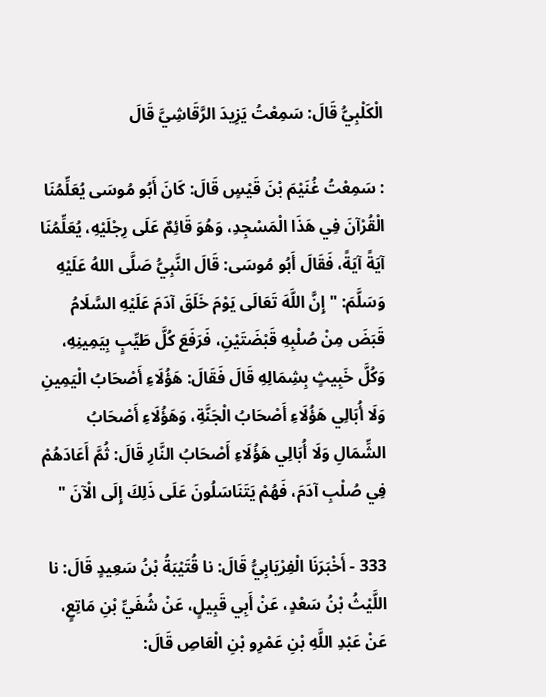الْكَلْبِيُّ قَالَ: سَمِعْتُ يَزِيدَ الرَّقَاشِيَّ قَالَ

: سَمِعْتُ غُنَيْمَ بْنَ قَيْسٍ قَالَ: كَانَ أَبُو مُوسَى يُعَلِّمُنَا الْقُرْآنَ فِي هَذَا الْمَسْجِدِ، وَهُوَ قَائِمٌ عَلَى رِجْلَيْهِ، يُعَلِّمُنَا آيَةً آيَةً، فَقَالَ أَبُو مُوسَى: قَالَ النَّبِيُّ صَلَّى اللهُ عَلَيْهِ وَسَلَّمَ: " إِنَّ اللَّهَ تَعَالَى يَوْمَ خَلَقَ آدَمَ عَلَيْهِ السَّلَامُ قَبَضَ مِنْ صُلْبِهِ قَبْضَتَيْنِ، فَرَفَعَ كُلَّ طَيِّبٍ بِيَمِينِهِ، وَكُلَّ خَبِيثٍ بِشِمَالِهِ قَالَ فَقَالَ: هَؤُلَاءِ أَصْحَابُ الْيَمِينِ وَلَا أُبَالِي هَؤُلَاءِ أَصْحَابُ الْجَنَّةِ، وَهَؤُلَاءِ أَصْحَابُ الشِّمَالِ وَلَا أُبَالِي هَؤُلَاءِ أَصْحَابُ النَّارِ قَالَ: ثُمَّ أَعَادَهُمْ فِي صُلْبِ آدَمَ، فَهُمْ يَتَنَاسَلُونَ عَلَى ذَلِكَ إِلَى الْآنَ "

333 - أَخْبَرَنَا الْفِرْيَابِيُّ قَالَ: نا قُتَيْبَةُ بْنُ سَعِيدٍ قَالَ: نا اللَّيْثُ بْنُ سَعْدٍ، عَنْ أَبِي قَبِيلٍ، عَنْ شُفَيِّ بْنِ مَاتِعٍ، عَنْ عَبْدِ اللَّهِ بْنِ عَمْرِو بْنِ الْعَاصِ قَالَ: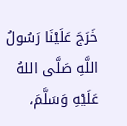خَرَجَ عَلَيْنَا رَسُولُ اللَّهِ صَلَّى اللهُ عَلَيْهِ وَسَلَّمَ،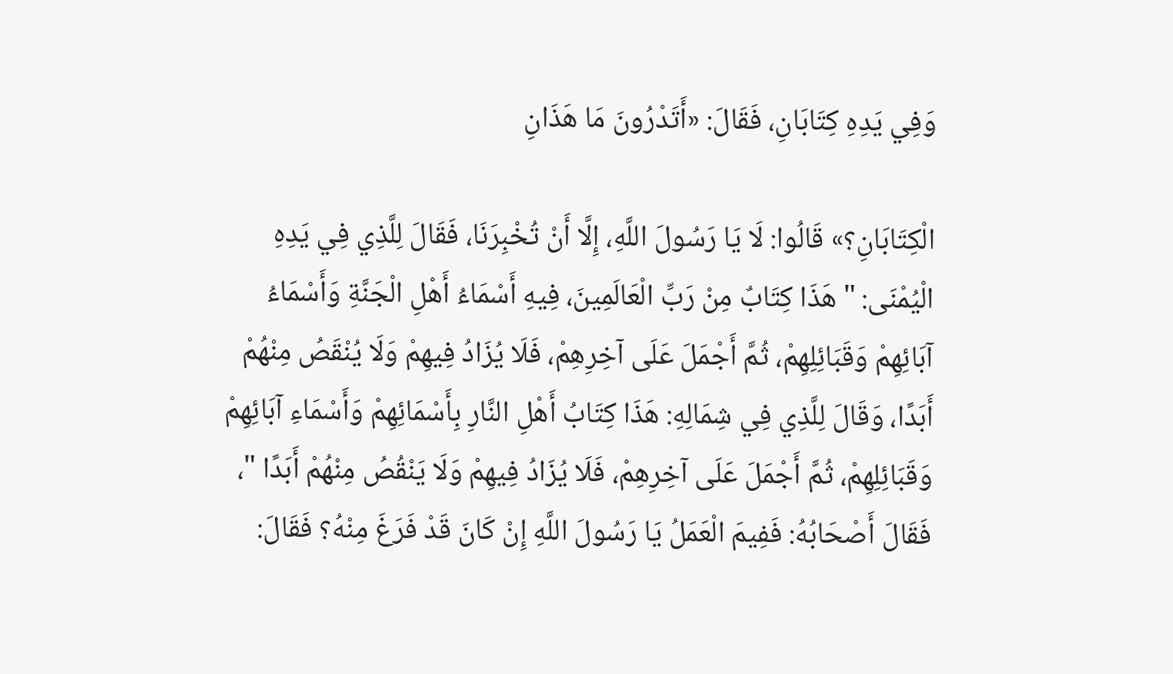وَفِي يَدِهِ كِتَابَانِ، فَقَالَ: «أَتَدْرُونَ مَا هَذَانِ

الْكِتَابَانِ؟» قَالُوا: لَا يَا رَسُولَ اللَّهِ، إِلَّا أَنْ تُخْبِرَنَا، فَقَالَ لِلَّذِي فِي يَدِهِ الْيُمْنَى: " هَذَا كِتَابٌ مِنْ رَبِّ الْعَالَمِينَ، فِيهِ أَسْمَاءُ أَهْلِ الْجَنَّةِ وَأَسْمَاءُ آبَائِهِمْ وَقَبَائِلِهِمْ، ثُمَّ أَجْمَلَ عَلَى آخِرِهِمْ، فَلَا يُزَادُ فِيهِمْ وَلَا يُنْقَصُ مِنْهُمْ أَبَدًا، وَقَالَ لِلَّذِي فِي شِمَالِهِ: هَذَا كِتَابُ أَهْلِ النَّارِ بِأَسْمَائِهِمْ وَأَسْمَاءِ آبَائِهِمْ وَقَبَائِلِهِمْ، ثُمَّ أَجْمَلَ عَلَى آخِرِهِمْ، فَلَا يُزَادُ فِيهِمْ وَلَا يَنْقُصُ مِنْهُمْ أَبَدًا "، فَقَالَ أَصْحَابُهُ: فَفِيمَ الْعَمَلُ يَا رَسُولَ اللَّهِ إِنْ كَانَ قَدْ فَرَغَ مِنْهُ؟ فَقَالَ: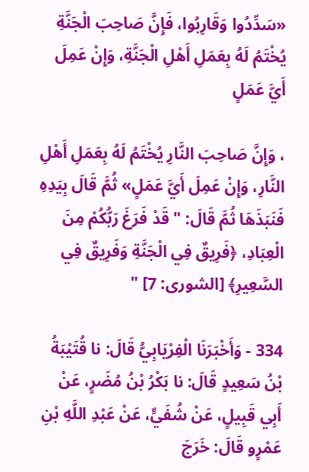«سَدِّدُوا وَقَارِبُوا، فَإِنَّ صَاحِبَ الْجَنَّةِ يُخْتَمُ لَهُ بِعَمَلِ أَهْلِ الْجَنَّةِ، وَإِنْ عَمِلَ أَيَّ عَمَلٍ

، وَإِنَّ صَاحِبَ النَّارِ يُخْتَمُ لَهُ بِعَمَلِ أَهْلِ النَّارِ، وَإِنْ عَمِلَ أَيَّ عَمَلٍ» ثُمَّ قَالَ بِيَدِهِ فَنَبَذَهَا ثُمَّ قَالَ: " قَدْ فَرَغَ رَبُّكُمْ مِنَ الْعِبَادِ، ﴿فَرِيقٌ فِي الْجَنَّةِ وَفَرِيقٌ فِي السَّعِيرِ﴾ [الشورى: 7] "

334 - وَأَخْبَرَنَا الْفِرْيَابِيُّ قَالَ: نا قُتَيْبَةُ بْنُ سَعِيدٍ قَالَ: نا بَكْرُ بْنُ مُضَرٍ، عَنْ أَبِي قَبِيلٍ، عَنْ شُفَيٍّ، عَنْ عَبْدِ اللَّهِ بْنِ عَمْرٍو قَالَ: خَرَجَ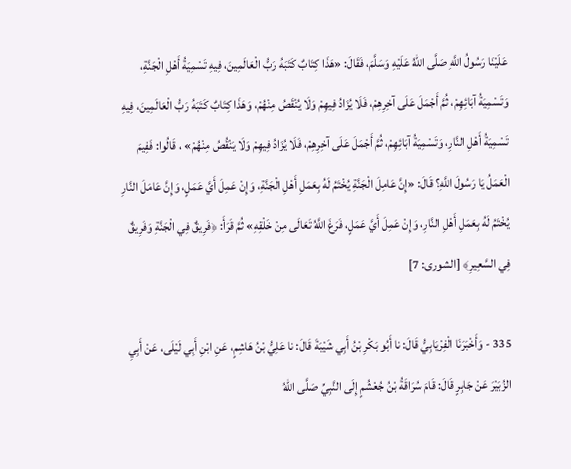عَلَيْنَا رَسُولُ اللَّهِ صَلَّى اللهُ عَلَيْهِ وَسَلَّمَ، فَقَالَ: «هَذَا كِتَابٌ كَتَبَهُ رَبُّ الْعَالَمِينَ، فِيهِ تَسْمِيَةُ أَهْلِ الْجَنَّةِ، وَتَسْمِيَةُ آبَائِهِمْ، ثُمَّ أَجْمَلَ عَلَى آخِرِهِمْ، فَلَا يُزَادُ فِيهِمْ وَلَا يُنْقَصُ مِنْهُمْ، وَهَذَا كِتَابٌ كَتَبَهُ رَبُّ الْعَالَمِينَ، فِيهِ تَسْمِيَةُ أَهْلِ النَّارِ، وَتَسْمِيَةُ آبَائِهِمْ، ثُمَّ أَجْمَلَ عَلَى آخِرِهِمْ، فَلَا يُزَادُ فِيهِمْ وَلَا يَنْقُصُ مِنْهُمْ» ، قَالُوا: فَفِيمَ الْعَمَلُ يَا رَسُولَ اللَّهِ؟ قَالَ: «إِنَّ عَامِلَ الْجَنَّةِ يُخْتَمُ لَهُ بِعَمَلِ أَهْلِ الْجَنَّةِ، وَإِنْ عَمِلَ أَيَّ عَمَلٍ، وَإِنَّ عَامَلَ النَّارِ يُخْتَمُ لَهُ بِعَمَلِ أَهْلِ النَّارِ، وَإِنْ عَمِلَ أَيَّ عَمَلٍ، فَرَغَ اللَّهُ تَعَالَى مِنْ خَلْقِهِ» ثُمَّ قَرَأَ: ﴿فَرِيقٌ فِي الْجَنَّةِ وَفَرِيقٌ فِي السَّعِيرِ﴾ [الشورى: 7]

335 - وَأَخْبَرَنَا الْفِرْيَابِيُّ قَالَ: نا أَبُو بَكْرِ بْنُ أَبِي شَيْبَةَ قَالَ: نا عَلِيُّ بْنُ هَاشِمٍ، عَنِ ابْنِ أَبِي لَيْلَى، عَنْ أَبِيِ الزُبَيْرَ عَنْ جَابِرٍ قَالَ: قَامَ سُرَاقَةُ بْنُ جُعْشُمٍ إِلَى النَّبِيِّ صَلَّى اللهُ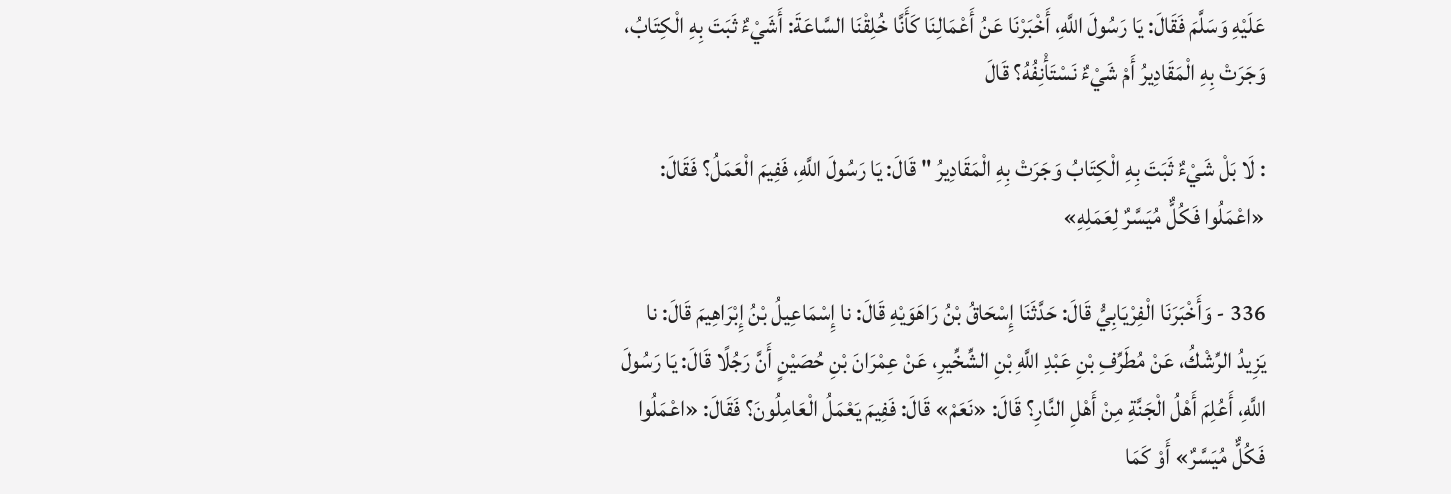عَلَيْهِ وَسَلَّمَ فَقَالَ: يَا رَسُولَ اللَّهِ، أَخْبَرْنَا عَنُ أَعْمَالِنَا كَأَنَّا خُلِقْنَا السَّاعَةَ: أَشَيْءٌ ثَبَتَ بِهِ الْكِتَابُ، وَجَرَتْ بِهِ الْمَقَادِيرُ أَمْ شَيْءٌ نَسْتَأْنِفُهُ؟ قَالَ

: لَا بَلْ شَيْءٌ ثَبَتَ بِهِ الْكِتَابُ وَجَرَتْ بِهِ الْمَقَادِيرُ " قَالَ: يَا رَسُولَ اللَّهِ، فَفِيمَ الْعَمَلُ؟ فَقَالَ: «اعْمَلُوا فَكُلٌّ مُيَسَّرٌ لِعَمَلِهِ»

336 - وَأَخْبَرَنَا الْفِرْيَابِيُّ قَالَ: حَدَّثَنَا إِسْحَاقُ بْنُ رَاهَوَيْهِ قَالَ: نا إِسْمَاعِيلُ بْنُ إِبْرَاهِيمَ قَالَ: نا يَزِيدُ الرِّشْكُ، عَنْ مُطَرِّفِ بْنِ عَبْدِ اللَّهِ بْنِ الشِّخِّيرِ، عَنْ عِمْرَانَ بْنِ حُصَيْنٍ أَنَّ رَجُلًا قَالَ: يَا رَسُولَ اللَّهِ، أَعُلِمَ أَهْلُ الْجَنَّةِ مِنْ أَهْلِ النَّارِ؟ قَالَ: «نَعَمْ» قَالَ: فَفِيمَ يَعْمَلُ الْعَامِلُونَ؟ فَقَالَ: «اعْمَلُوا فَكُلٌّ مُيَسَّرٌ» أَوْ كَمَا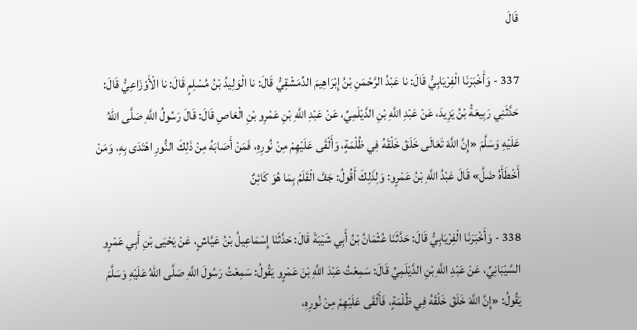قَالَ

337 - وَأَخْبَرَنَا الْفِرْيَابِيُّ قَالَ: نا عَبْدُ الرَّحْمَنِ بْنُ إِبْرَاهِيمَ الدِّمَشْقِيُّ قَالَ: نا الْوَلِيدُ بْنُ مُسْلِمٍ قَالَ: نا الْأَوْزَاعِيُّ قَالَ: حَدَّثَنِي رَبِيعَةُ بْنُ يَزِيدَ، عَنْ عَبْدِ اللَّهِ بْنِ الدَّيْلَمِيِّ، عَنْ عَبْدِ اللَّهِ بْنِ عَمْرِو بْنِ الْعَاصِ قَالَ: قَالَ رَسُولُ اللَّهِ صَلَّى اللهُ عَلَيْهِ وَسَلَّمَ «إِنَّ اللَّهَ تَعَالَى خَلَقَ خَلْقَهُ فِي ظُلْمَةٍ، وَأَلْقَى عَلَيْهِمْ مِنْ نُورِهِ، فَمَنْ أَصَابَهُ مِنْ ذَلِكَ النُّورِ اهْتَدَى بِهِ، وَمَنْ أَخْطَأَهُ ضَلَّ» قَالَ عَبْدُ اللَّهِ بْنُ عَمْرٍو: وَلِذَلِكَ أَقُولُ: جَفَّ الْقَلَمُ بِمَا هُوَ كَائِنٌ

338 - وَأَخْبَرَنَا الْفِرْيَابِيُّ قَالَ: حَدَّثَنَا عُثْمَانُ بْنُ أَبِي شَيْبَةَ قَالَ: حَدَّثَنَا إِسْمَاعِيلُ بْنُ عَيَّاشٍ، عَنْ يَحْيَى بْنِ أَبِي عَمْرٍو السَّيْبَانِيِّ، عَنْ عَبْدِ اللَّهِ بْنِ الدَّيْلَمِيِّ قَالَ: سَمِعْتُ عَبْدَ اللَّهِ بْنَ عَمْرٍو يَقُولُ: سَمِعْتُ رَسُولَ اللَّهِ صَلَّى اللهُ عَلَيْهِ وَسَلَّمَ يَقُولُ: «إِنَّ اللَّهَ خَلَقَ خَلْقَهُ فِي ظُلْمَةٍ، فَأَلْقَى عَلَيْهِمْ مِنْ نُورِهِ،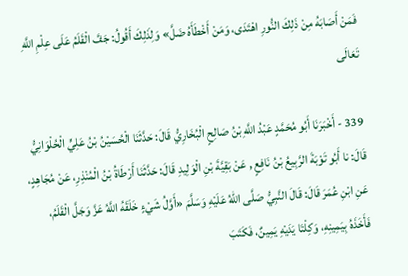فَمَنْ أَصَابَهُ مِنْ ذَلِكَ النُّورِ اهْتَدَى، وَمَنْ أَخْطَأَهُ ضَلَّ» وَلِذَلِكَ أَقُولُ: جَفَّ الْقَلَمُ عَلَى عِلْمِ اللَّهِ تَعَالَى

339 - أَخْبَرَنَا أَبُو مُحَمَّدٍ عَبْدُ اللَّهِ بْنُ صَالِحٍ الْبُخَارِيُّ قَالَ: حَدَّثَنَا الْحُسَيْنُ بْنُ عَلِيٍّ الْحُلْوَانِيُّ قَالَ: نا أَبُو تَوْبَةَ الرَّبِيعُ بْنُ نَافِعٍ , عَنْ بَقِيَّةَ بْنِ الْوَلِيدِ قَالَ: حَدَّثَنَا أَرْطَاةُ بْنُ الْمُنْذِرِ، عَنْ مُجَاهِدٍ، عَنِ ابْنِ عُمَرَ قَالَ: قَالَ النَّبِيُّ صَلَّى اللهُ عَلَيْهِ وَسَلَّمَ «أَوَّلُ شَيْءٍ خَلَقَهُ اللَّهُ عَزَّ وَجَلَّ الْقَلَمُ، فَأَخَذَهُ بِيَمِينِهِ، وَكِلْتَا يَدَيْهِ يَمِينٌ، فَكَتَبَ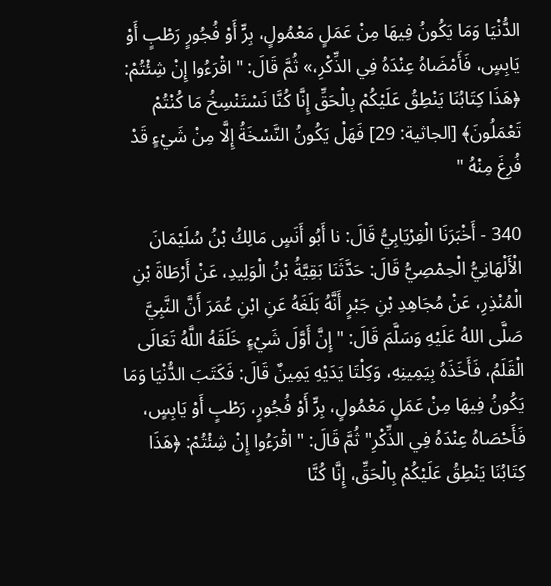الدُّنْيَا وَمَا يَكُونُ فِيهَا مِنْ عَمَلٍ مَعْمُولٍ، بِرٍّ أَوْ فُجُورٍ رَطْبٍ أَوْ يَابِسٍ، فَأَمْضَاهُ عِنْدَهُ فِي الذِّكْرِ،» ثُمَّ قَالَ: " اقْرَءُوا إِنْ شِئْتُمْ: ﴿هَذَا كِتَابُنَا يَنْطِقُ عَلَيْكُمْ بِالْحَقِّ إِنَّا كُنَّا نَسْتَنْسِخُ مَا كُنْتُمْ تَعْمَلُونَ﴾ [الجاثية: 29] فَهَلْ يَكُونُ النَّسْخَةُ إِلَّا مِنْ شَيْءٍ قَدْ فُرِغَ مِنْهُ "

340 - أَخْبَرَنَا الْفِرْيَابِيُّ قَالَ: نا أَبُو أَنَسٍ مَالِكُ بْنُ سُلَيْمَانَ الْأَلْهَانِيُّ الْحِمْصِيُّ قَالَ: حَدَّثَنَا بَقِيَّةُ بْنُ الْوَلِيدِ، عَنْ أَرْطَاةَ بْنِ الْمُنْذِرِ، عَنْ مُجَاهِدِ بْنِ جَبْرٍ أَنَّهُ بَلَغَهُ عَنِ ابْنِ عُمَرَ أَنَّ النَّبِيَّ صَلَّى اللهُ عَلَيْهِ وَسَلَّمَ قَالَ: " إِنَّ أَوَّلَ شَيْءٍ خَلَقَهُ اللَّهُ تَعَالَى الْقَلَمُ، فَأَخَذَهُ بِيَمِينِهِ، وَكِلْتَا يَدَيْهِ يَمِينٌ قَالَ: فَكَتَبَ الدُّنْيَا وَمَا يَكُونُ فِيهَا مِنْ عَمَلٍ مَعْمُولٍ، بِرٍّ أَوْ فُجُورٍ، رَطْبٍ أَوْ يَابِسٍ، فَأَحْصَاهُ عِنْدَهُ فِي الذِّكْرِ" ثُمَّ قَالَ: " اقْرَءُوا إِنْ شِئْتُمْ: ﴿هَذَا كِتَابُنَا يَنْطِقُ عَلَيْكُمْ بِالْحَقِّ، إِنَّا كُنَّا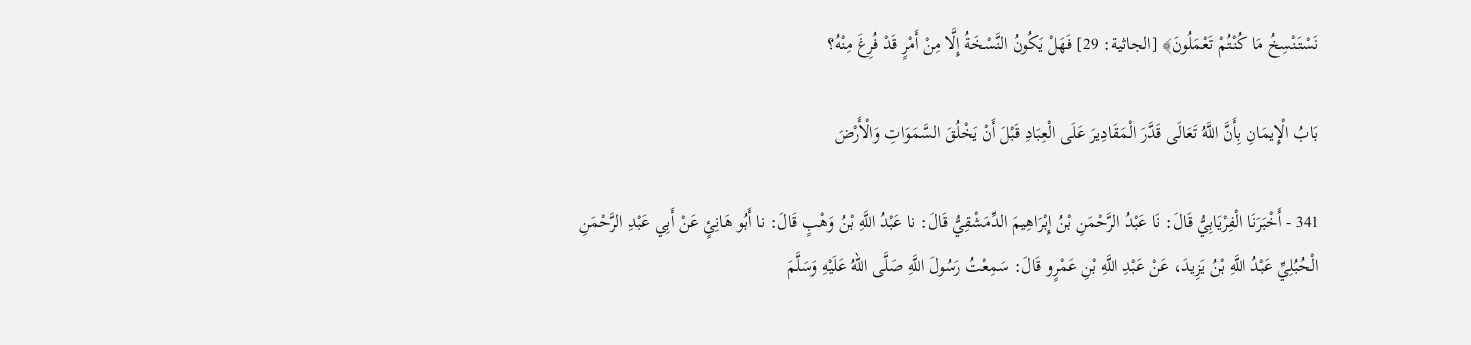نَسْتَنْسِخُ مَا كُنْتُمْ تَعْمَلُونَ﴾ [الجاثية: 29] فَهَلْ يَكُونُ النَّسْخَةُ إِلَّا مِنْ أَمْرٍ قَدْ فُرِغَ مِنْهُ؟

بَابُ الْإِيمَانِ بِأَنَّ اللَّهُ تَعَالَى قَدَّرَ الْمَقَادِيرَ عَلَى الْعِبَادِ قَبْلَ أَنْ يَخْلُقَ السَّمَوَاتِ وَالْأَرْضَ

341 - أَخْبَرَنَا الْفِرْيَابِيُّ قَالَ: نَا عَبْدُ الرَّحْمَنِ بْنُ إِبْرَاهِيمَ الدِّمَشْقِيُّ قَالَ: نا عَبْدُ اللَّهِ بْنُ وَهْبٍ قَالَ: نا أَبُو هَانِئٍ عَنْ أَبِي عَبْدِ الرَّحْمَنِ الْحُبُلِيِّ عَبْدُ اللَّهِ بْنُ يَزِيدَ، عَنْ عَبْدِ اللَّهِ بْنِ عَمْرٍو قَالَ: سَمِعْتُ رَسُولَ اللَّهِ صَلَّى اللهُ عَلَيْهِ وَسَلَّمَ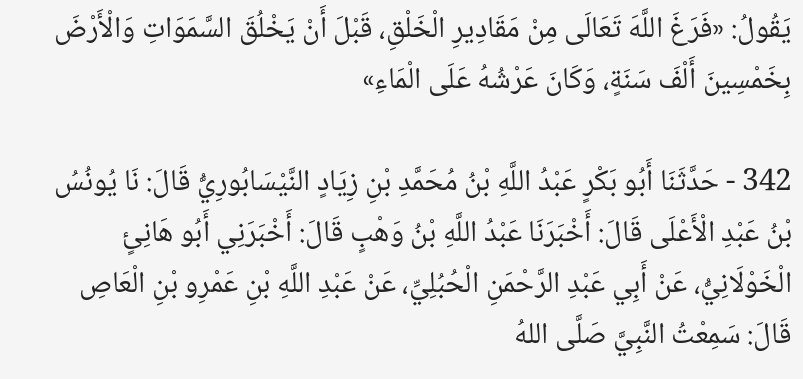يَقُولُ: «فَرَغَ اللَّهَ تَعَالَى مِنْ مَقَادِيرِ الْخَلْقِ، قَبْلَ أَنْ يَخْلُقَ السَّمَوَاتِ وَالْأَرْضَ بِخَمْسِينَ أَلْفَ سَنَةٍ، وَكَانَ عَرْشُهُ عَلَى الْمَاءِ»

342 - حَدَّثَنَا أَبُو بَكْرٍ عَبْدُ اللَّهِ بْنُ مُحَمَّدِ بْنِ زِيَادٍ النَّيْسَابُورِيُّ قَالَ: نَا يُونُسُ بْنُ عَبْدِ الْأَعْلَى قَالَ: أَخْبَرَنَا عَبْدُ اللَّهِ بْنُ وَهْبٍ قَالَ: أَخْبَرَنِي أَبُو هَانِئٍ الْخَوْلَانِيُّ، عَنْ أَبِي عَبْدِ الرَّحْمَنِ الْحُبُلِيِّ، عَنْ عَبْدِ اللَّهِ بْنِ عَمْرِو بْنِ الْعَاصِ قَالَ: سَمِعْتُ النَّبِيَّ صَلَّى اللهُ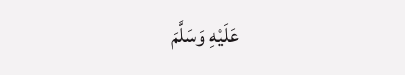عَلَيْهِ وَسَلَّمَ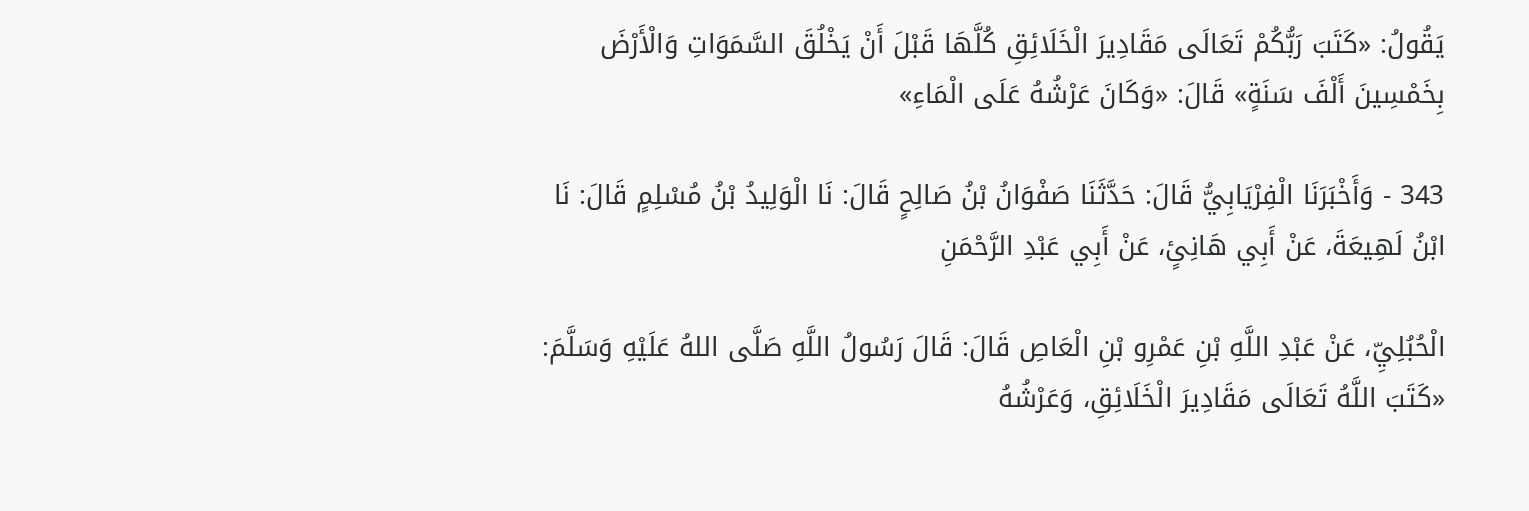يَقُولُ: «كَتَبَ رَبُّكُمْ تَعَالَى مَقَادِيرَ الْخَلَائِقِ كُلَّهَا قَبْلَ أَنْ يَخْلُقَ السَّمَوَاتِ وَالْأَرْضَ بِخَمْسِينَ أَلْفَ سَنَةٍ» قَالَ: «وَكَانَ عَرْشُهُ عَلَى الْمَاءِ»

343 - وَأَخْبَرَنَا الْفِرْيَابِيُّ قَالَ: حَدَّثَنَا صَفْوَانُ بْنُ صَالِحٍ قَالَ: نَا الْوَلِيدُ بْنُ مُسْلِمٍ قَالَ: نَا ابْنُ لَهِيعَةَ، عَنْ أَبِي هَانِئٍ، عَنْ أَبِي عَبْدِ الرَّحْمَنِ

الْحُبُلِيِّ، عَنْ عَبْدِ اللَّهِ بْنِ عَمْرِو بْنِ الْعَاصِ قَالَ: قَالَ رَسُولُ اللَّهِ صَلَّى اللهُ عَلَيْهِ وَسَلَّمَ: «كَتَبَ اللَّهُ تَعَالَى مَقَادِيرَ الْخَلَائِقِ، وَعَرْشُهُ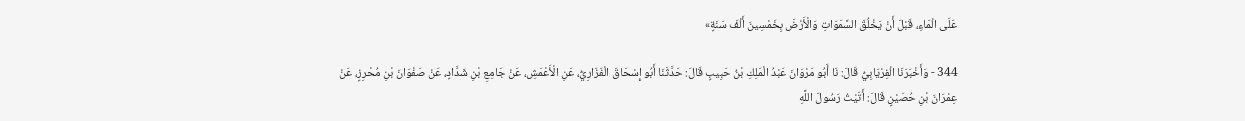عَلَى الْمَاءِ، قَبْلَ أَنْ يَخْلُقَ السَّمَوَاتِ وَالْأَرْضَ بِخَمْسِينَ أَلْفَ سَنَةٍ»

344 - وَأَخْبَرَنَا الْفِرْيَابِيُّ قَالَ: نَا أَبُو مَرْوَانَ عَبْدُ الْمَلِكِ بْنُ حَبِيبٍ قَالَ: حَدَّثَنَا أَبُو إِسْحَاقَ الْفَزَارِيُّ، عَنِ الْأَعْمَشِ، عَنْ جَامِعِ بْنِ شَدَّادٍ، عَنْ صَفْوَانَ بْنِ مُحْرِزٍ، عَنْ عِمْرَانَ بْنِ حُصَيْنٍ قَالَ: أَتَيْتُ رَسُولَ اللَّهِ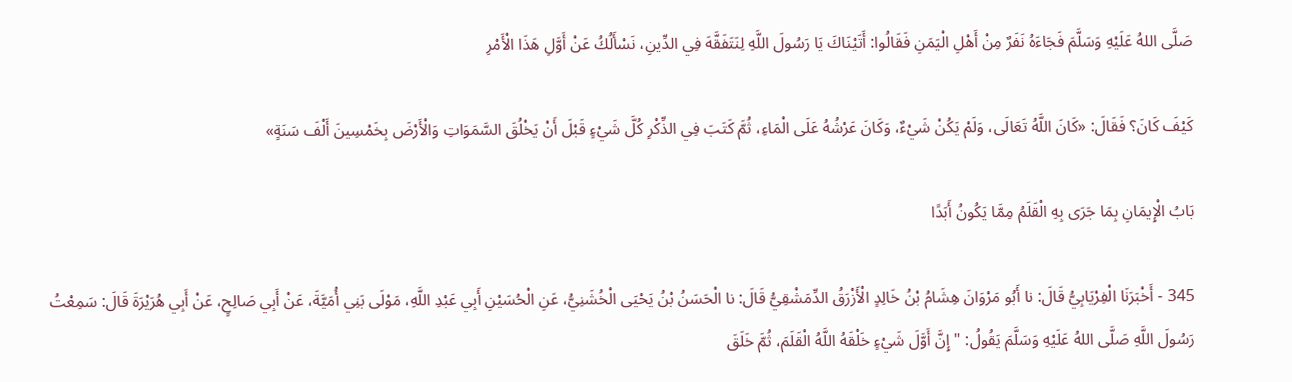صَلَّى اللهُ عَلَيْهِ وَسَلَّمَ فَجَاءَهُ نَفَرٌ مِنْ أَهْلِ الْيَمَنِ فَقَالُوا: أَتَيْنَاكَ يَا رَسُولَ اللَّهِ لِنَتَفَقَّهَ فِي الدِّينِ، نَسْأَلُكُ عَنْ أَوَّلِ هَذَا الْأَمْرِ

كَيْفَ كَانَ؟ فَقَالَ: «كَانَ اللَّهُ تَعَالَى، وَلَمْ يَكُنْ شَيْءٌ، وَكَانَ عَرْشُهُ عَلَى الْمَاءِ، ثُمَّ كَتَبَ فِي الذِّكْرِ كُلَّ شَيْءٍ قَبْلَ أَنْ يَخْلُقَ السَّمَوَاتِ وَالْأَرْضَ بِخَمْسِينَ أَلْفَ سَنَةٍ»

بَابُ الْإِيمَانِ بِمَا جَرَى بِهِ الْقَلَمُ مِمَّا يَكُونُ أَبَدًا

345 - أَخْبَرَنَا الْفِرْيَابِيُّ قَالَ: نا أَبُو مَرْوَانَ هِشَامُ بْنُ خَالِدٍ الْأَزْرَقُ الدِّمَشْقِيُّ قَالَ: نا الْحَسَنُ بْنُ يَحْيَى الْخُشَنِيُّ، عَنِ الْحُسَيْنِ أَبِي عَبْدِ اللَّهِ، مَوْلَى بَنِي أُمَيَّةَ، عَنْ أَبِي صَالِحٍ، عَنْ أَبِي هُرَيْرَةَ قَالَ: سَمِعْتُ رَسُولَ اللَّهِ صَلَّى اللهُ عَلَيْهِ وَسَلَّمَ يَقُولُ: " إِنَّ أَوَّلَ شَيْءٍ خَلْقَهُ اللَّهُ الْقَلَمَ، ثُمَّ خَلَقَ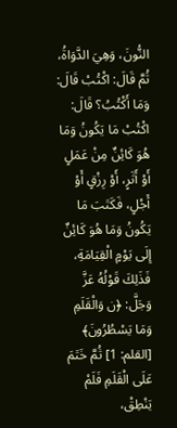النُّونَ، وَهِيَ الدَّوَاةُ، ثُمَّ قَالَ: اكْتُبْ قَالَ: وَمَا أَكْتُبُ؟ قَالَ: اكْتُبْ مَا يَكُونُ وَمَا هُوَ كَائِنٌ مِنْ عَمَلٍ أَوْ أَثَرٍ، أَوْ رِزْقٍ أَوْ أَجْلٍ، فَكَتَبَ مَا يَكُونُ وَمَا هُوَ كَائِنٌ إِلَى يَوْمٍ الْقِيَامَةِ، فَذَلِكَ قَوْلُهُ عَزَّ وَجَلَّ: ﴿ن وَالْقَلَمِ وَمَا يَسْطُرُونَ﴾ [القلم: 1] ثُمَّ خَتَمَ عَلَى الْقَلَمِ فَلَمْ يَنْطِقْ،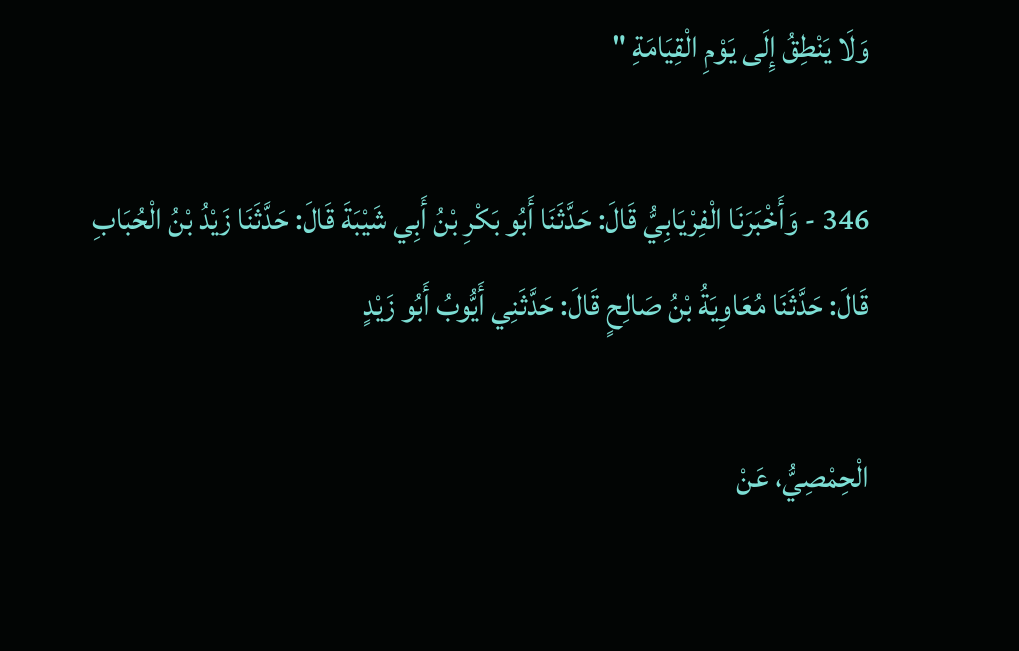وَلَا يَنْطِقُ إِلَى يَوْمِ الْقِيَامَةِ "

346 - وَأَخْبَرَنَا الْفِرْيَابِيُّ قَالَ: حَدَّثَنَا أَبُو بَكْرِ بْنُ أَبِي شَيْبَةَ قَالَ: حَدَّثَنَا زَيْدُ بْنُ الْحُبَابِ قَالَ: حَدَّثَنَا مُعَاوِيَةُ بْنُ صَالِحٍ قَالَ: حَدَّثَنِي أَيُّوبُ أَبُو زَيْدٍ

الْحِمْصِيُّ، عَنْ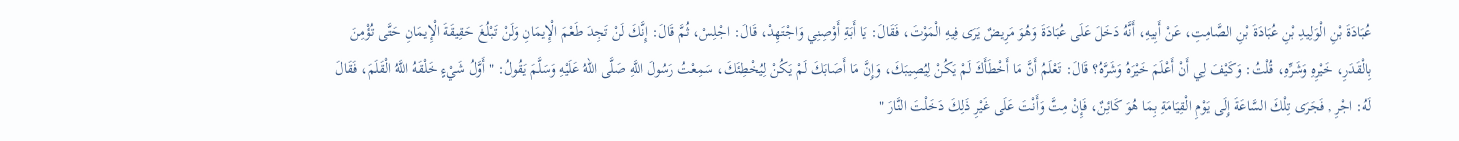عُبَادَةَ بْنِ الْوَلِيدِ بْنِ عُبَادَةَ بْنِ الصَّامِتِ، عَنْ أَبِيهِ، أَنَّهُ دَخَلَ عَلَى عُبَادَةَ وَهُوَ مَرِيضٌ يَرَى فِيهِ الْمَوْتَ، فَقَالَ: يَا أَبَةِ أَوْصِنِي وَاجْتَهِدْ، قَالَ: اجْلِسْ، ثُمَّ قَالَ: إِنَّكَ لَنْ تَجِدَ طَعْمَ الْإِيمَانِ وَلَنْ تَبْلُغَ حَقِيقَةَ الْإِيمَانِ حَتَّى تُؤْمِنَ بِالْقَدَرِ، خَيْرِهِ وَشَرِّهِ، قُلْتُ: وَكَيْفَ لِي أَنْ أَعْلَمَ خَيْرَهُ وَشَرَّهُ؟ قَالَ: تَعْلَمُ أَنَّ مَا أَخْطَأَكَ لَمْ يَكُنْ لِيُصِيبَكَ، وَإِنَّ مَا أَصَابَكَ لَمْ يَكُنْ لِيُخْطِئَكَ، سَمِعْتُ رَسُولَ اللَّهِ صَلَّى اللهُ عَلَيْهِ وَسَلَّمَ يَقُولُ: " أَوَّلُ شَيْءٍ خَلْقَهُ اللَّهُ الْقَلَمَ، فَقَالَ لَهُ: اجْرِ , فَجَرَى تِلْكَ السَّاعَةَ إِلَى يَوْمِ الْقِيَامَةِ بِمَا هُوَ كَائِنٌ، فَإِنْ مِتَّ وَأَنْتَ عَلَى غَيْرِ ذَلِكَ دَخَلْتَ النَّارَ "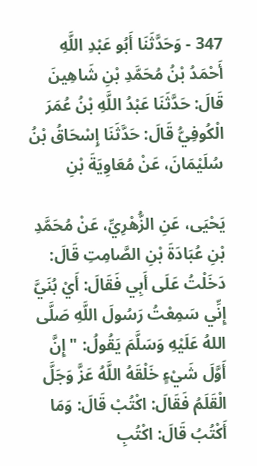347 - وَحَدَّثَنَا أَبُو عَبْدِ اللَّهِ أَحْمَدُ بْنُ مُحَمَّدِ بْنِ شَاهِينَ قَالَ: حَدَّثَنَا عَبْدُ اللَّهِ بْنُ عُمَرَ الْكُوفِيُّ قَالَ: حَدَّثَنَا إِسْحَاقُ بْنُ سُلَيْمَانَ، عَنْ مُعَاوِيَةَ بْنِ

يَحْيَى، عَنِ الزُّهْرِيِّ، عَنْ مُحَمَّدِ بْنِ عُبَادَةَ بْنِ الصَّامِتِ قَالَ: دَخَلْتُ عَلَى أَبِي فَقَالَ: أَيْ بُنَيَّ إِنِّي سَمِعْتُ رَسُولَ اللَّهِ صَلَّى اللهُ عَلَيْهِ وَسَلَّمَ يَقُولُ: " إِنَّ أَوَّلَ شَيْءٍ خَلْقَهُ اللَّهُ عَزَّ وَجَلَّ الْقَلَمُ فَقَالَ: اكْتُبْ قَالَ: وَمَا أَكْتُبُ قَالَ: اكْتُبِ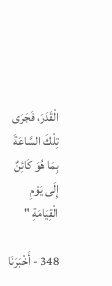الْقَدَرَ، فَجَرَى تِلْكَ السَّاعَةَ بِمَا هُوَ كَائِنٌ إِلَى يَوْمِ الْقِيَامَةِ "

348 - أَخْبَرَنَا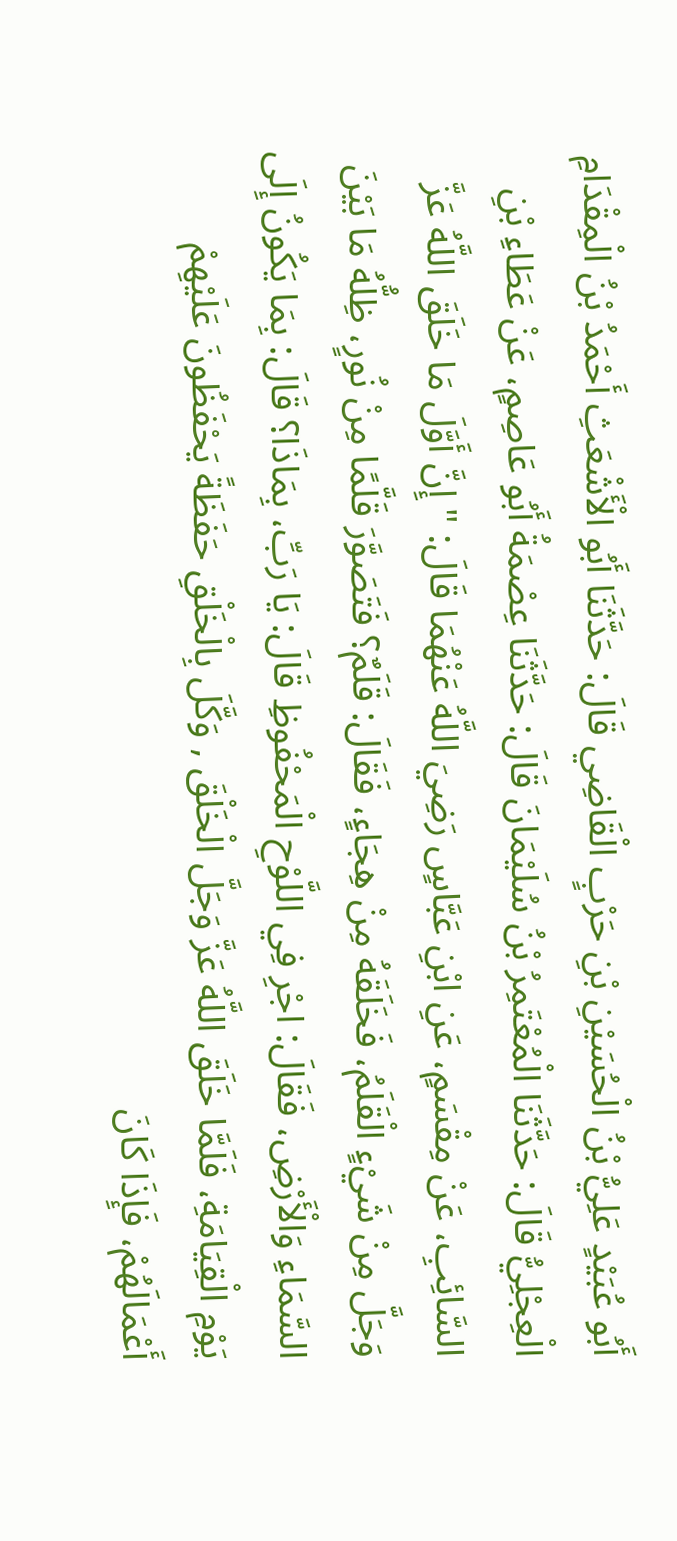أَبُو عُبَيْدٍ عَلِيُّ بْنُ الْحُسَيْنِ بْنِ حَرْبٍ الْقَاضِي قَالَ: حَدَّثَنَا أَبُو الْأَشْعَثِ أَحْمَدُ بْنُ الْمِقْدَامِ الْعِجْلِيُّ قَالَ: حَدَّثَنَا الْمُعْتَمِرُ بْنُ سُلَيْمَانَ قَالَ: حَدَّثَنَا عِصْمَةُ أَبُو عَاصِمٍ، عَنْ عَطَاءِ بْنِ السَّائِبِ، عَنْ مِقْسَمٍ، عَنِ ابْنِ عَبَّاسٍ رَضِيَ اللَّهُ عَنْهُمَا قَالَ: " إِنَّ أَوَّلَ مَا خَلَقَ اللَّهُ عَزَّ وَجَلَّ مِنْ شَيْءٍ الْقَلَمُ، فَخَلَقَهُ مِنْ هِجَاءٍ، فَقَالَ: قَلَمٌ؟ فَتَصَوَّرَ قَلَّمًا مِنْ نُورٍ، ظِلُّهُ مَا بَيْنَ السَّمَاءِ وَالْأَرْضِ، فَقَالَ: اجْرِ فِي اللَّوْحِ الْمَحْفُوظِ قَالَ: يَا رَبِّ، بِمَاذَا؟ قَالَ: بِمَا يَكُونُ إِلَى يَوْمِ الْقِيَامَةِ، فَلَمَّا خَلَقَ اللَّهُ عَزَّ وَجَلَّ الْخَلْقَ , وَكَّلَ بِالْخَلْقِ حَفَظَةً يَحْفَظُونَ عَلَيْهِمْ أَعْمَالَهُمْ، فَإِذَا كَانَ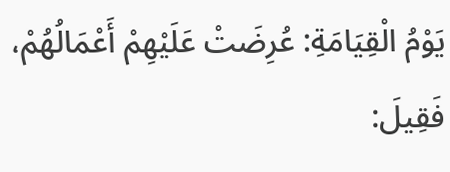يَوْمُ الْقِيَامَةِ: عُرِضَتْ عَلَيْهِمْ أَعْمَالُهُمْ، فَقِيلَ: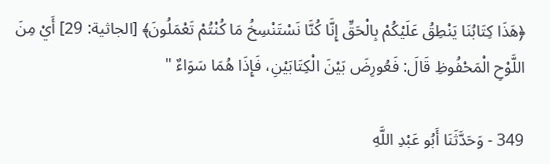﴿هَذَا كِتَابُنَا يَنْطِقُ عَلَيْكُمْ بِالْحَقِّ إِنَّا كُنَّا نَسْتَنْسِخُ مَا كُنْتُمْ تَعْمَلُونَ﴾ [الجاثية: 29] أَيْ مِنَ اللَّوْحِ الْمَحْفُوظِ قَالَ: فَعُورِضَ بَيْنَ الْكِتَابَيْنِ، فَإِذَا هُمَا سَوَاءٌ "

349 - وَحَدَّثَنَا أَبُو عَبْدِ اللَّهِ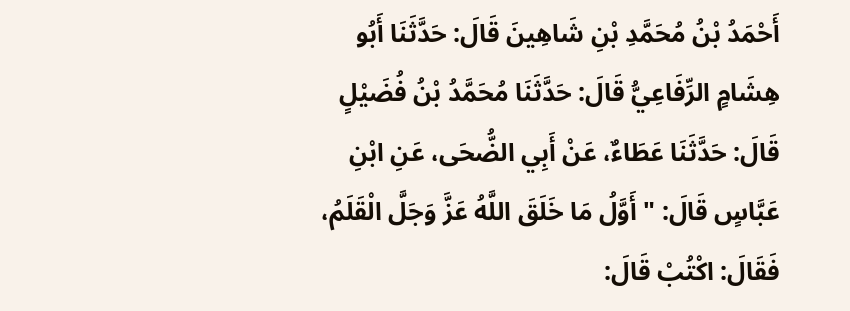أَحْمَدُ بْنُ مُحَمَّدِ بْنِ شَاهِينَ قَالَ: حَدَّثَنَا أَبُو هِشَامٍ الرِّفَاعِيُّ قَالَ: حَدَّثَنَا مُحَمَّدُ بْنُ فُضَيْلٍ قَالَ: حَدَّثَنَا عَطَاءٌ، عَنْ أَبِي الضُّحَى، عَنِ ابْنِ عَبَّاسٍ قَالَ: " أَوَّلُ مَا خَلَقَ اللَّهُ عَزَّ وَجَلَّ الْقَلَمُ، فَقَالَ: اكْتُبْ قَالَ: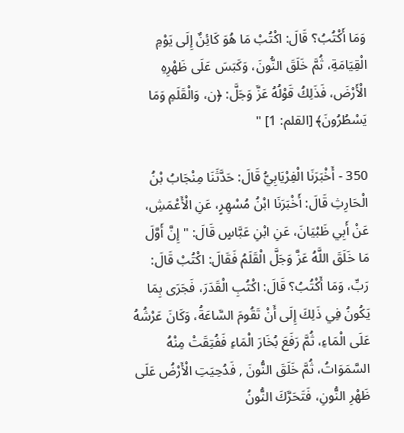وَمَا أَكْتُبُ؟ قَالَ: اكْتُبْ مَا هُوَ كَائِنٌ إِلَى يَوْمِ الْقِيَامَةِ، ثُمَّ خَلَقَ النُّونَ، وَكَبَسَ عَلَى ظَهْرِهِ الْأَرْضَ، فَذَلِكُ قَوْلُهُ عَزَّ وَجَلَّ: ﴿ن، وَالْقَلَمِ وَمَا يَسْطُرُونَ﴾ [القلم: 1] "

350 - أَخْبَرَنَا الْفِرْيَابِيُّ قَالَ: حَدَّثَنَا مِنْجَابُ بْنُ الْحَارِثِ قَالَ: أَخْبَرَنَا ابْنُ مُسْهِرٍ، عَنِ الْأَعْمَشِ، عَنْ أَبِي ظَبْيَانَ، عَنِ ابْنِ عَبَّاسٍ قَالَ: " إِنَّ أَوَّلَ مَا خَلَقَ اللَّهُ عَزَّ وَجَلَّ الْقَلَمُ فَقَالَ: اكْتُبْ قَالَ: رَبِّ، وَمَا أَكْتُبُ؟ قَالَ: اكْتُبِ الْقَدَرَ، فَجَرَى بِمَا يَكُونُ فِي ذَلِكَ إِلَى أَنْ تَقُومَ السَّاعَةُ، وَكَانَ عَرْشُهُ عَلَى الْمَاءِ، ثُمَّ رَفَعَ بُخَارَ الْمَاءِ فَفُتِقَتْ مِنْهُ السَّمَوَاتُ، ثُمَّ خَلَقَ النُّونَ , فَدُحِيَتِ الْأَرْضُ عَلَى ظَهْرِ النُّونِ، فَتَحَرَّكَ النُّونُ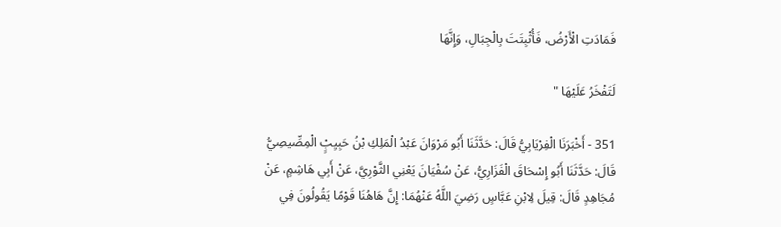فَمَادَتِ الْأَرْضُ، فَأُثْبِتَتَ بِالْجِبَالِ، وَإِنَّهَا

لَتَفْخَرُ عَلَيْهَا "

351 - أَخْبَرَنَا الْفِرْيَابِيُّ قَالَ: حَدَّثَنَا أَبُو مَرْوَانَ عَبْدُ الْمَلِكِ بْنُ حَبِيِبٍْ الْمِصِّيصِيُّ قَالَ: حَدَّثَنَا أَبُو إِسْحَاقَ الْفَزَارِيُّ، عَنْ سُفْيَانَ يَعْنِي الثَّوْرِيَّ، عَنْ أَبِي هَاشِمٍ، عَنْ مُجَاهِدٍ قَالَ: قِيلَ لِابْنِ عَبَّاسٍ رَضِيَ اللَّهُ عَنْهُمَا: إِنَّ هَاهُنَا قَوْمًا يَقُولُونَ فِي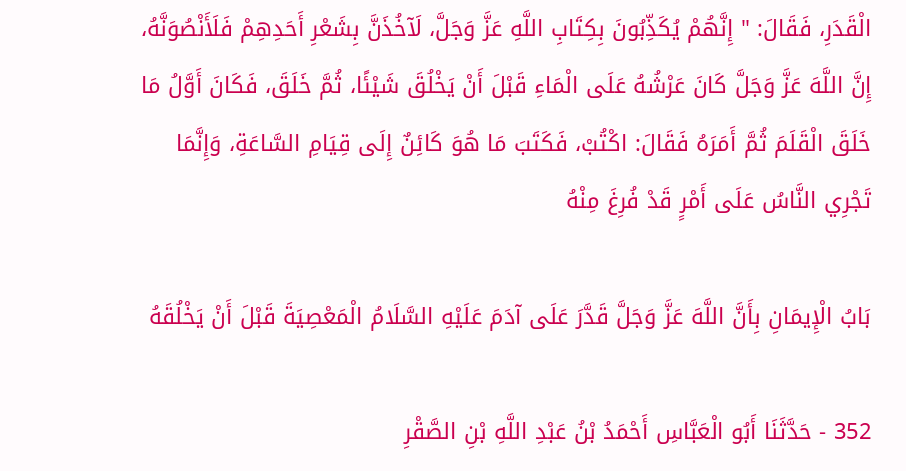الْقَدَرِ، فَقَالَ: " إِنَّهُمْ يُكَذِّبُونَ بِكِتَابِ اللَّهِ عَزَّ وَجَلَّ، لَآخُذَنَّ بِشَعْرِ أَحَدِهِمْ فَلَأَنْصُوَنَّهُ، إِنَّ اللَّهَ عَزَّ وَجَلَّ كَانَ عَرْشُهُ عَلَى الْمَاءِ قَبْلَ أَنْ يَخْلُقَ شَيْئًا، ثُمَّ خَلَقَ، فَكَانَ أَوَّلُ مَا خَلَقَ الْقَلَمَ ثُمَّ أَمَرَهُ فَقَالَ: اكْتُبْ، فَكَتَبَ مَا هُوَ كَائِنٌ إِلَى قِيَامِ السَّاعَةِ، وَإِنَّمَا تَجْرِي النَّاسُ عَلَى أَمْرٍ قَدْ فُرِغَ مِنْهُ

بَابُ الْإِيمَانِ بِأَنَّ اللَّهَ عَزَّ وَجَلَّ قَدَّرَ عَلَى آدَمَ عَلَيْهِ السَّلَامُ الْمَعْصِيَةَ قَبْلَ أَنْ يَخْلُقَهُ

352 - حَدَّثَنَا أَبُو الْعَبَّاسِ أَحْمَدُ بْنُ عَبْدِ اللَّهِ بْنِ الصَّقْرِ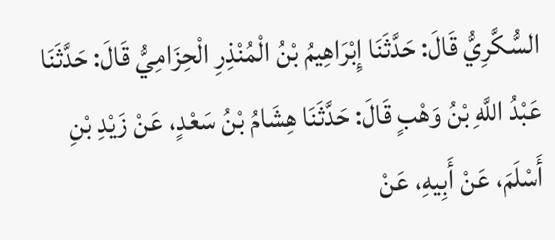السُّكَّرِيُّ قَالَ: حَدَّثَنَا إِبْرَاهِيمُ بْنُ الْمُنْذِرِ الْحِزَامِيُّ قَالَ: حَدَّثَنَا عَبْدُ اللَّهِ بْنُ وَهْبٍ قَالَ: حَدَّثَنَا هِشَامُ بْنُ سَعْدٍ، عَنْ زَيْدِ بْنِ أَسْلَمَ، عَنْ أَبِيهِ، عَنْ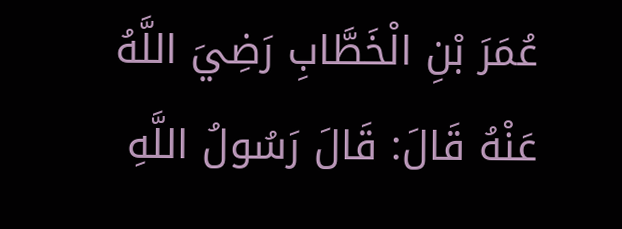عُمَرَ بْنِ الْخَطَّابِ رَضِيَ اللَّهُ عَنْهُ قَالَ: قَالَ رَسُولُ اللَّهِ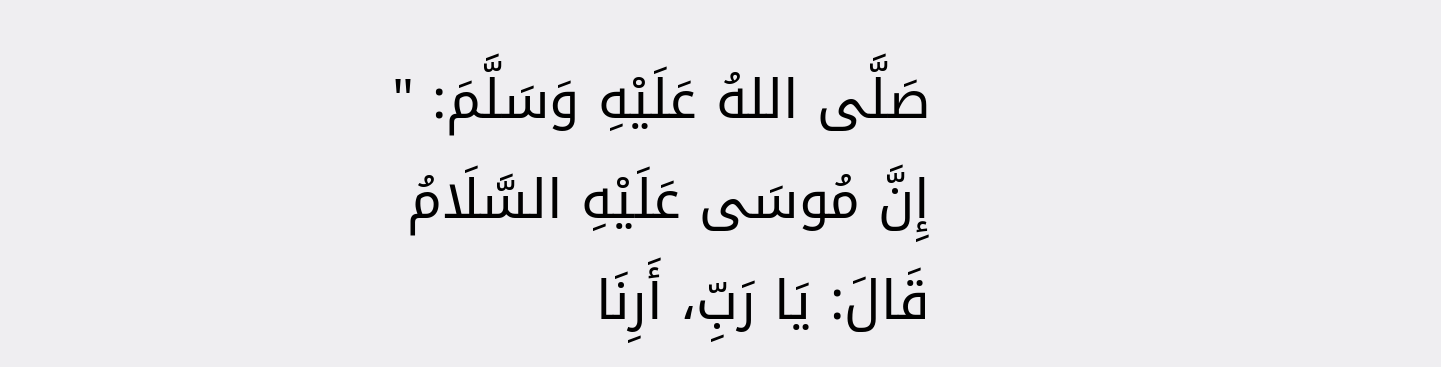صَلَّى اللهُ عَلَيْهِ وَسَلَّمَ: " إِنَّ مُوسَى عَلَيْهِ السَّلَامُ قَالَ: يَا رَبِّ، أَرِنَا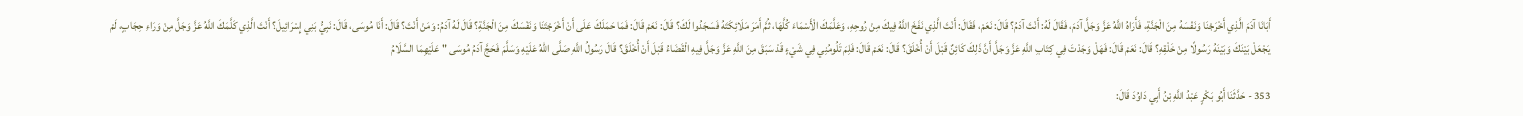أَبَانَا آدَمَ الَّذِي أَخْرَجْنَا وَنَفْسَهُ مِنَ الْجَنَّةِ، فَأَرَاهُ اللَّهُ عَزَّ وَجَلَّ آدَمَ، فَقَالَ لَهُ: أَنْتَ آدَمُ؟ قَالَ: نَعَمْ، فَقَالَ: أَنْتَ الَّذِي نَفَخَ اللَّهُ فِيكَ مِنْ رُوحِهِ، وَعَلَّمَكَ الْأَسْمَاءَ كُلَّهَا، ثُمَّ أَمَرَ مَلَائِكَتَهُ فَسَجَدُوا لَكَ؟ قَالَ: نَعَمْ قَالَ: فَمَا حَمَلَكَ عَلَى أَنْ أَخْرَجْتَنَا وَنَفْسَكَ مِنَ الْجَنَّةِ؟ قَالَ لَهُ آدَمُ: وَمَنْ أَنْتَ؟ قَالَ: أَنَا مُوسَى، قَالَ: نَبِيُّ بَنِي إِسْرَائِيلَ؟ أَنْتَ الَّذِي كَلَّمَكَ اللَّهُ عَزَّ وَجَلَّ مِنْ وَرَاءِ حِجَابٍ، لَمْ يَجْعَلْ بَيْنَكَ وَبَيْنَهُ رَسُولًا مِنْ خَلْقِهِ؟ قَالَ: نَعَمْ قَالَ: فَهَلْ وَجَدْتَ فِي كِتَابِ اللَّهِ عَزَّ وَجَلَّ أَنَّ ذَلِكَ كَائِنٌ قَبْلَ أَنْ أُخْلَقَ؟ قَالَ: نَعَمْ قَالَ: فَلِمَ تَلُومُنِي فِي شَيْءٍ قَدْ سَبَقَ مِنَ اللَّهِ عَزَّ وَجَلَّ فِيهِ الْقَضَاءُ قَبْلَ أَنْ أُخْلَقَ؟ قَالَ رَسُولُ اللَّهِ صَلَّى اللهُ عَلَيْهِ وَسَلَّمَ فَحَجَّ آدَمُ مُوسَى " عَلَيْهِمَا السَّلَامُ

353 - حَدَّثَنَا أَبُو بَكْرٍ عَبْدُ اللَّهِ بْنُ أَبِي دَاوُدَ قَالَ: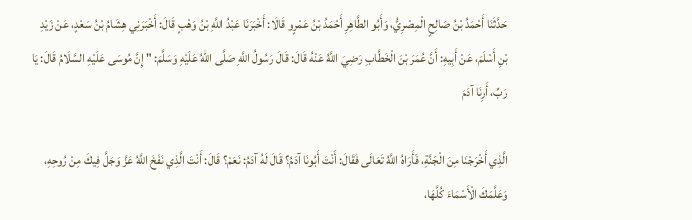حَدَّثَنَا أَحْمَدُ بْنُ صَالِحٍ الْمِصْرِيُّ، وَأَبُو الطَّاهِرِ أَحْمَدُ بْنُ عَمْرٍو قَالَا: أَخْبَرَنَا عَبْدُ اللَّهِ بْنُ وَهْبٍ قَالَ: أَخْبَرَنِي هِشَامُ بْنُ سَعْدٍ، عَنْ زَيْدِ بْنِ أَسْلَمَ، عَنْ أَبِيهِ: أَنَّ عُمَرَ بْنَ الْخَطَّابِ رَضِيَ اللَّهُ عَنْهُ قَالَ: قَالَ رَسُولُ اللَّهِ صَلَّى اللهُ عَلَيْهِ وَسَلَّمَ: " إِنَّ مُوسَى عَلَيْهِ السَّلَامُ قَالَ: يَا رَبِّ، أَرِنَا آدَمَ

الَّذِي أَخْرَجْنَا مِنَ الْجَنَّةِ، فَأَرَاهُ اللَّهُ تَعَالَى فَقَالَ: أَنْتَ أَبُونَا آدَمُ؟ قَالَ لَهُ آدَمُ: نَعَمْ؟ قَالَ: أَنْتَ الَّذِي نَفَخَ اللَّهُ عَزَّ وَجَلَّ فِيكَ مِنْ رُوحِهِ، وَعَلَّمَكَ الْأَسْمَاءَ كُلَّهَا،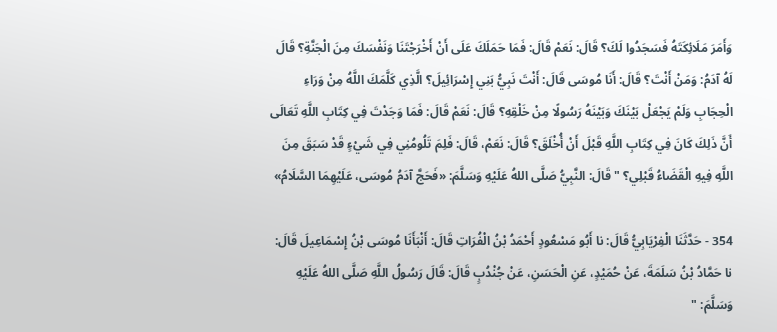وَأَمَرَ مَلَائِكَتَهُ فَسَجَدُوا لَكَ؟ قَالَ: نَعَمْ قَالَ: فَمَا حَمَلَكَ عَلَى أَنْ أَخْرَجْتَنَا وَنَفْسَكَ مِنَ الْجَنَّةِ؟ قَالَ لَهُ آدَمُ: وَمَنْ أَنْتَ؟ قَالَ: أَنَا مُوسَى قَالَ: أَنْتَ نَبِيُّ بَنِي إِسْرَائِيلَ؟ الَّذِي كَلَّمَكَ اللَّهُ مِنْ وَرَاءِ الْحِجَابِ وَلَمْ يَجْعَلْ بَيْنَكَ وَبَيْنَهُ رَسُولًا مِنْ خَلْقِهِ؟ قَالَ: نَعَمْ قَالَ: فَمَا وَجَدْتَ فِي كِتَابِ اللَّهِ تَعَالَى أَنَّ ذَلِكَ كَانَ فِي كِتَابِ اللَّهِ قَبْلَ أَنْ أُخْلَقَ؟ قَالَ: نَعَمْ، قَالَ: فَلِمَ تَلُومُنِي فِي شَيْءٍ قَدْ سَبَقَ مِنَ اللَّهِ فِيهِ الْقَضَاءُ قَبْلِي؟ " قَالَ: النَّبِيُّ صَلَّى اللهُ عَلَيْهِ وَسَلَّمَ: «فَحَجَّ آدَمُ مُوسَى، عَلَيْهِمَا السَّلَامُ»

354 - حَدَّثَنَا الْفِرْيَابِيُّ قَالَ: نا أَبُو مَسْعُودٍ أَحْمَدُ بْنُ الْفُرَاتِ قَالَ: أَنْبَأَنَا مُوسَى بْنُ إِسْمَاعِيلَ قَالَ: نا حَمَّادُ بْنُ سَلَمَةَ، عَنْ حُمَيْدٍ، عَنِ الْحَسَنِ، عَنْ جُنْدُبٍ قَالَ: قَالَ رَسُولُ اللَّهِ صَلَّى اللهُ عَلَيْهِ وَسَلَّمَ: "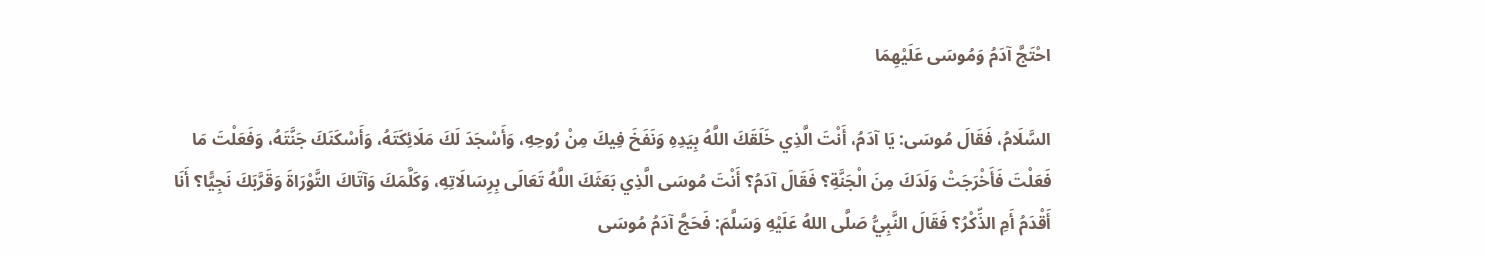احْتَجَّ آدَمُ وَمُوسَى عَلَيْهِمَا

السَّلَامُ، فَقَالَ مُوسَى: يَا آدَمُ، أَنْتَ الَّذِي خَلَقَكَ اللَّهُ بِيَدِهِ وَنَفَخَ فِيكَ مِنْ رُوحِهِ، وَأَسْجَدَ لَكَ مَلَائِكَتَهُ، وَأَسْكَنَكَ جَنَّتَهُ، وَفَعَلْتَ مَا فَعَلْتَ فَأَخْرَجَتْ وَلَدَكَ مِنَ الْجَنَّةِ؟ فَقَالَ آدَمُ؟ أَنْتَ مُوسَى الَّذِي بَعَثَكَ اللَّهُ تَعَالَى بِرِسَالَاتِهِ، وَكَلَّمَكَ وَآتَاكَ التَّوْرَاةَ وَقَرَّبَكَ نَجِيًّا؟ أَنَا أَقْدَمُ أَمِ الذِّكْرُ؟ فَقَالَ النَّبِيُّ صَلَّى اللهُ عَلَيْهِ وَسَلَّمَ: فَحَجَّ آدَمُ مُوسَى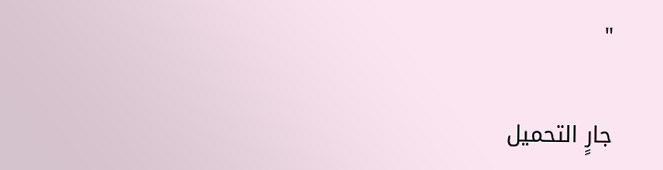"

جارٍ التحميل